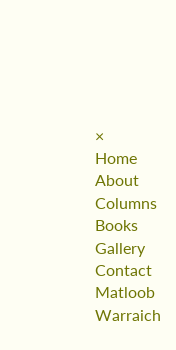×
Home
About
Columns
Books
Gallery
Contact
Matloob
Warraich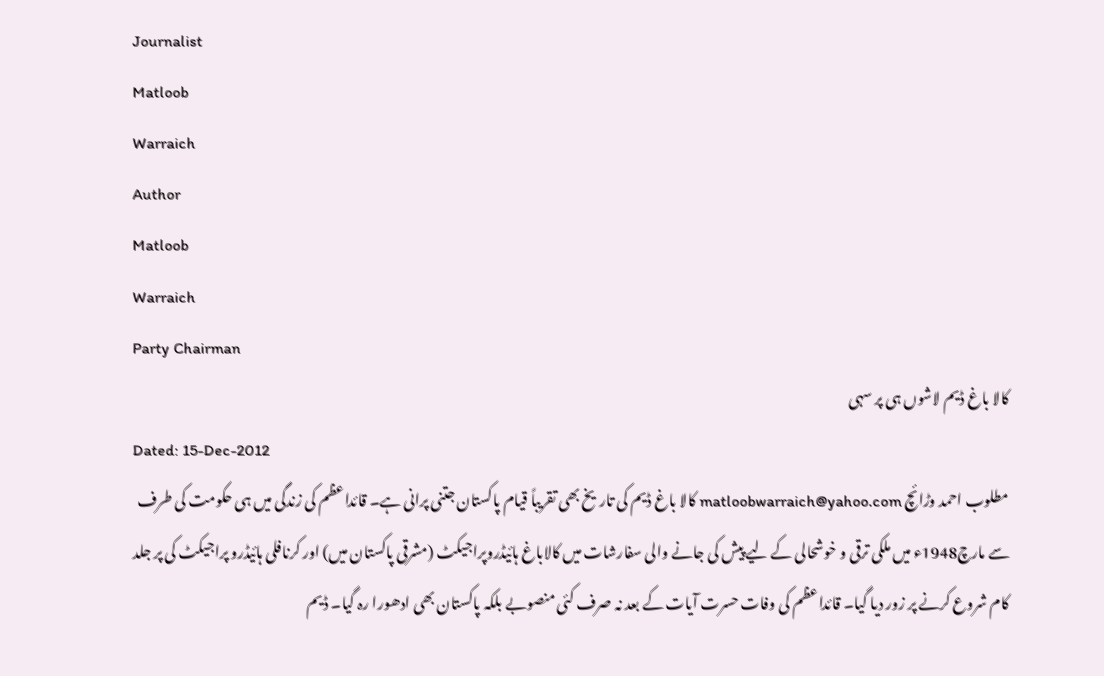Journalist
Matloob
Warraich
Author
Matloob
Warraich
Party Chairman
کالا باغ ڈیم لاشوں ہی پر سہی
Dated: 15-Dec-2012
مطلوب احمد وڑائچ matloobwarraich@yahoo.com کالا باغ ڈیم کی تاریخ بھی تقریباً قیام پاکستان جتنی پرانی ہے۔ قائداعظم کی زندگی میں ہی حکومت کی طرف سے مارچ1948ء میں ملکی ترقی و خوشحالی کے لیے پیش کی جانے والی سفارشات میں کالاباغ ہائیڈروپراجیکٹ (مشرقی پاکستان میں) اور کرنافلی ہائیڈرو پراجیکٹ کی پر جلد کام شروع کرنے پر زور دیا گیا۔ قائداعظم کی وفات حسرت آیات کے بعد نہ صرف کئی منصوبے بلکہ پاکستان بھی ادھورا رہ گیا۔ ڈیم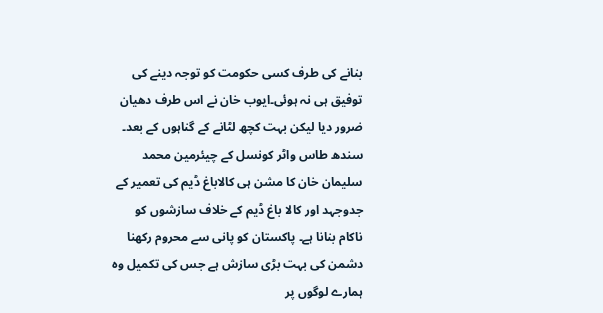بنانے کی طرف کسی حکومت کو توجہ دینے کی توفیق ہی نہ ہوئی۔ایوب خان نے اس طرف دھیان ضرور دیا لیکن بہت کچھ لٹانے کے گناہوں کے بعد۔ سندھ طاس واٹر کونسل کے چیئرمین محمد سلیمان خان کا مشن ہی کالاباغ ڈیم کی تعمیر کے جدوجہد اور کالا باغ ڈیم کے خلاف سازشوں کو ناکام بنانا ہے۔ پاکستان کو پانی سے محروم رکھنا دشمن کی بہت بڑی سازش ہے جس کی تکمیل وہ ہمارے لوگوں پر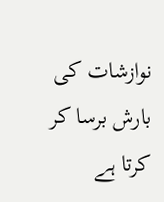نوازشات کی بارش برسا کر کرتا ہے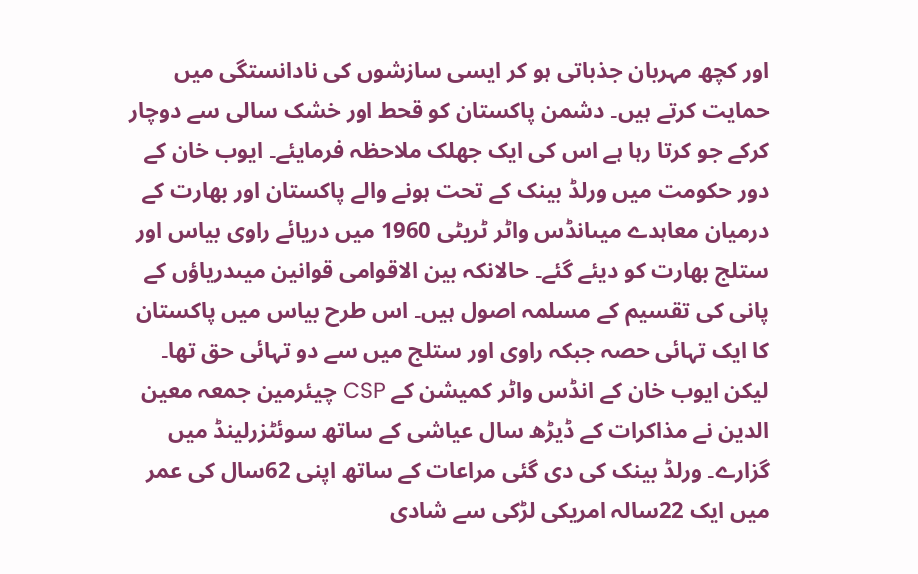اور کچھ مہربان جذباتی ہو کر ایسی سازشوں کی نادانستگی میں حمایت کرتے ہیں۔ دشمن پاکستان کو قحط اور خشک سالی سے دوچار کرکے جو کرتا رہا ہے اس کی ایک جھلک ملاحظہ فرمایئے۔ ایوب خان کے دور حکومت میں ورلڈ بینک کے تحت ہونے والے پاکستان اور بھارت کے درمیان معاہدے میںانڈس واٹر ٹریٹی 1960 میں دریائے راوی بیاس اور ستلج بھارت کو دیئے گئے۔ حالانکہ بین الاقوامی قوانین میںدریاؤں کے پانی کی تقسیم کے مسلمہ اصول ہیں۔ اس طرح بیاس میں پاکستان کا ایک تہائی حصہ جبکہ راوی اور ستلج میں سے دو تہائی حق تھا۔ لیکن ایوب خان کے انڈس واٹر کمیشن کے CSP چیئرمین جمعہ معین الدین نے مذاکرات کے ڈیڑھ سال عیاشی کے ساتھ سوئٹزرلینڈ میں گزارے۔ ورلڈ بینک کی دی گئی مراعات کے ساتھ اپنی 62سال کی عمر میں ایک 22سالہ امریکی لڑکی سے شادی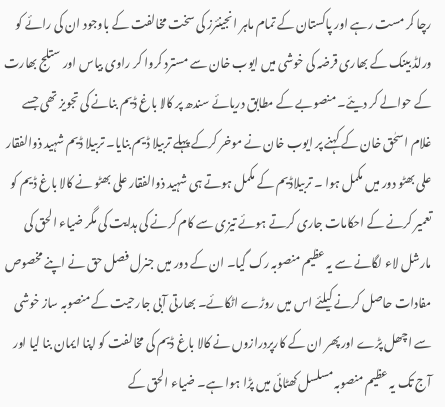رچا کر مست رہے اور پاکستان کے تمام ماہر انجینئرز کی سخت مخالفت کے باوجود ان کی رائے کو ورلڈ بینک کے بھاری قرضہ کی خوشی میں ایوب خان سے مسترد کروا کر راوی بیاس اور ستلج بھارت کے حوالے کر دیئے۔ منصوبے کے مطابق دریائے سندھ پر کالا باغ ڈیم بنانے کی تجویز تھی جسے غلام اسحٰق خان کے کہنے پر ایوب خان نے موخر کرکے پہلے تربیلا ڈیم بنایا۔ تربیلا ڈیم شہید ذوالفقار علی بھٹو دور میں مکمل ہوا ۔ تربیلاڈیم کے مکمل ہوتے ہی شہید ذوالفقار علی بھٹو نے کالا باغ ڈیم کو تعمیر کرنے کے احکامات جاری کرتے ہوئے تیزی سے کام کرنے کی ہدایت کی مگر ضیاء الحق کی مارشل لاء لگانے سے یہ عظیم منصوبہ رک گیا۔ ان کے دور میں جنرل فصل حق نے اپنے مخصوص مفادات حاصل کرنے کیلئے اس میں روڑے اٹکائے۔ بھارتی آبی جارحیت کے منصوبہ ساز خوشی سے اچھل پڑے اور پھر ان کے کارپردرازوں نے کالا باغ ڈیم کی مخالفت کو اپنا ایمان بنا لیا اور آج تک یہ عظیم منصوبہ مسلسل کھٹائی میں پڑا ہوا ہے۔ ضیاء الحق کے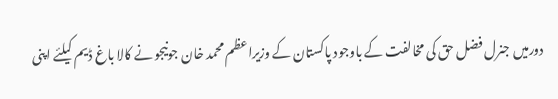دورمیں جنرل فضل حق کی مخالفت کے باوجود پاکستان کے وزیراعظم محمد خان جونیجو نے کالا باغ ڈیم کیلئے اپنی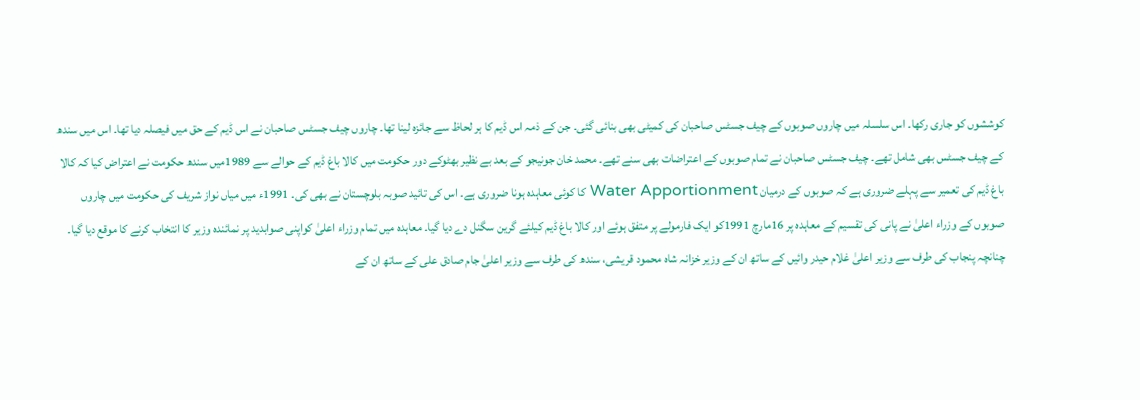کوششوں کو جاری رکھا۔ اس سلسلہ میں چاروں صوبوں کے چیف جسٹس صاحبان کی کمیٹی بھی بنائی گئی۔ جن کے ذمہ اس ڈیم کا ہر لحاظ سے جائزہ لینا تھا۔ چاروں چیف جسٹس صاحبان نے اس ڈیم کے حق میں فیصلہ دیا تھا۔ اس میں سندھ کے چیف جسٹس بھی شامل تھے۔ چیف جسٹس صاحبان نے تمام صوبوں کے اعتراضات بھی سنے تھے۔ محمد خان جونیجو کے بعد بے نظیر بھٹوکے دور حکومت میں کالا باغ ڈیم کے حوالے سے 1989میں سندھ حکومت نے اعتراض کیا کہ کالا باغ ڈیم کی تعمیر سے پہلے ضروری ہے کہ صوبوں کے درمیان Water Apportionment کا کوئی معاہدہ ہونا ضروری ہے۔ اس کی تائید صوبہ بلوچستان نے بھی کی۔ 1991ء میں میاں نواز شریف کی حکومت میں چاروں صوبوں کے وزراء اعلیٰ نے پانی کی تقسیم کے معاہدہ پر 16مارچ 1991کو ایک فارمولے پر متفق ہوئے اور کالا باغ ڈیم کیلئے گرین سگنل دے دیا گیا۔ معاہدہ میں تمام وزراء اعلیٰ کواپنی صوابدید پر نمائندہ وزیر کا انتخاب کرنے کا موقع دیا گیا۔ چنانچہ پنجاب کی طرف سے وزیر اعلیٰ غلام حیدر وائیں کے ساتھ ان کے وزیر خزانہ شاہ محمود قریشی، سندھ کی طرف سے وزیر اعلیٰ جام صادق علی کے ساتھ ان کے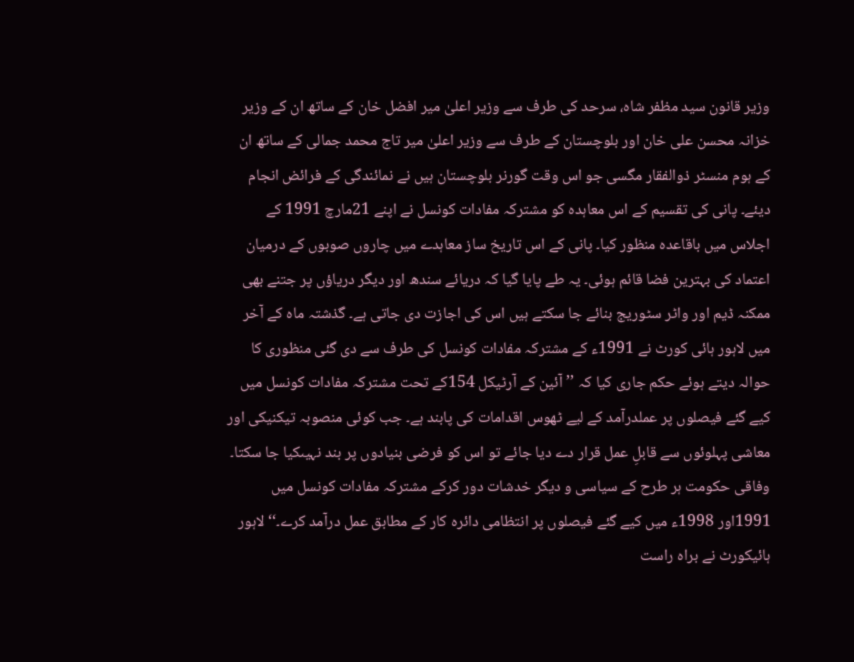وزیر قانون سید مظفر شاہ، سرحد کی طرف سے وزیر اعلیٰ میر افضل خان کے ساتھ ان کے وزیر خزانہ محسن علی خان اور بلوچستان کے طرف سے وزیر اعلیٰ میر تاج محمد جمالی کے ساتھ ان کے ہوم منسٹر ذوالفقار مگسی جو اس وقت گورنر بلوچستان ہیں نے نمائندگی کے فرائض انجام دیئے۔ پانی کی تقسیم کے اس معاہدہ کو مشترکہ مفادات کونسل نے اپنے 21مارچ 1991 کے اجلاس میں باقاعدہ منظور کیا۔ پانی کے اس تاریخ ساز معاہدے میں چاروں صوبوں کے درمیان اعتماد کی بہترین فضا قائم ہوئی۔ یہ طے پایا گیا کہ دریائے سندھ اور دیگر دریاؤں پر جتنے بھی ممکنہ ڈیم اور واٹر سٹوریج بنائے جا سکتے ہیں اس کی اجازت دی جاتی ہے۔ گذشتہ ماہ کے آخر میں لاہور ہائی کورٹ نے 1991ء کے مشترکہ مفادات کونسل کی طرف سے دی گئی منظوری کا حوالہ دیتے ہوئے حکم جاری کیا کہ ’’آئین کے آرٹیکل 154کے تحت مشترکہ مفادات کونسل میں کیے گئے فیصلوں پر عملدرآمد کے لیے ٹھوس اقدامات کی پابند ہے۔ جب کوئی منصوبہ تیکنیکی اور معاشی پہلوئوں سے قابلِ عمل قرار دے دیا جائے تو اس کو فرضی بنیادوں پر بند نہیںکیا جا سکتا۔ وفاقی حکومت ہر طرح کے سیاسی و دیگر خدشات دور کرکے مشترکہ مفادات کونسل میں 1991اور 1998ء میں کیے گئے فیصلوں پر انتظامی دائرہ کار کے مطابق عمل درآمد کرے۔‘‘ لاہور ہائیکورٹ نے براہ راست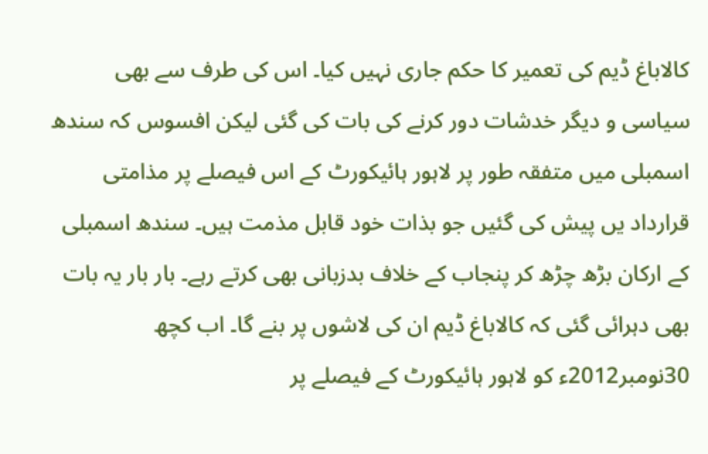کالاباغ ڈیم کی تعمیر کا حکم جاری نہیں کیا۔ اس کی طرف سے بھی سیاسی و دیگر خدشات دور کرنے کی بات کی گئی لیکن افسوس کہ سندھ اسمبلی میں متفقہ طور پر لاہور ہائیکورٹ کے اس فیصلے پر مذامتی قرارداد یں پیش کی گئیں جو بذات خود قابل مذمت ہیں۔ سندھ اسمبلی کے ارکان بڑھ چڑھ کر پنجاب کے خلاف بدزبانی بھی کرتے رہے۔ بار بار یہ بات بھی دہرائی گئی کہ کالاباغ ڈیم ان کی لاشوں پر بنے گا۔ اب کچھ 30نومبر2012ء کو لاہور ہائیکورٹ کے فیصلے پر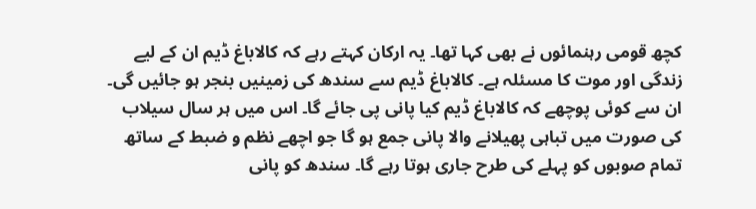کچھ قومی رہنمائوں نے بھی کہا تھا۔ یہ ارکان کہتے رہے کہ کالاباغ ڈیم ان کے لیے زندگی اور موت کا مسئلہ ہے۔ کالاباغ ڈیم سے سندھ کی زمینیں بنجر ہو جائیں گی۔ ان سے کوئی پوچھے کہ کالاباغ ڈیم کیا پانی پی جائے گا۔ اس میں ہر سال سیلاب کی صورت میں تباہی پھیلانے والا پانی جمع ہو گا جو اچھے نظم و ضبط کے ساتھ تمام صوبوں کو پہلے کی طرح جاری ہوتا رہے گا۔ سندھ کو پانی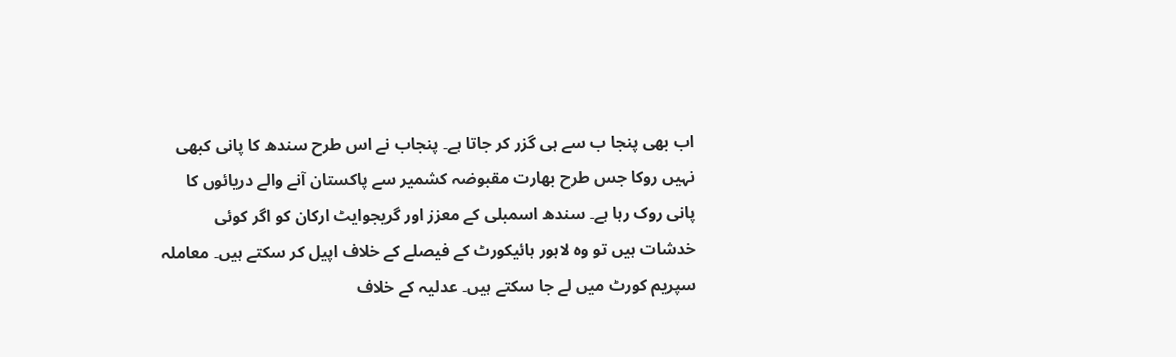اب بھی پنجا ب سے ہی گزر کر جاتا ہے۔ پنجاب نے اس طرح سندھ کا پانی کبھی نہیں روکا جس طرح بھارت مقبوضہ کشمیر سے پاکستان آنے والے دریائوں کا پانی روک رہا ہے۔ سندھ اسمبلی کے معزز اور گریجوایٹ ارکان کو اگر کوئی خدشات ہیں تو وہ لاہور ہائیکورٹ کے فیصلے کے خلاف اپیل کر سکتے ہیں۔ معاملہ سپریم کورٹ میں لے جا سکتے ہیں۔ عدلیہ کے خلاف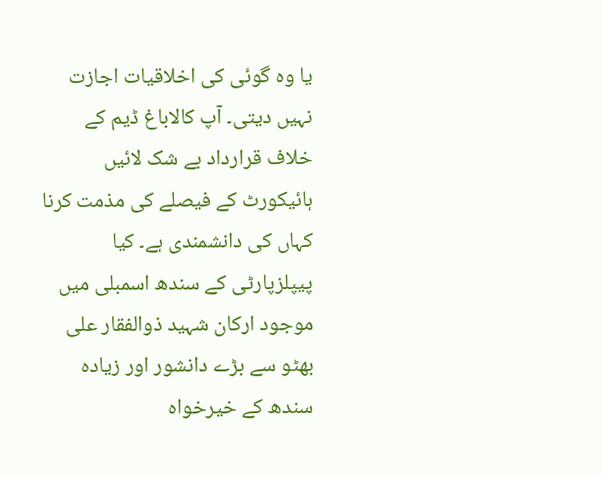یا وہ گوئی کی اخلاقیات اجازت نہیں دیتی۔ آپ کالاباغ ڈیم کے خلاف قرارداد بے شک لائیں ہائیکورٹ کے فیصلے کی مذمت کرنا کہاں کی دانشمندی ہے۔ کیا پیپلزپارٹی کے سندھ اسمبلی میں موجود ارکان شہید ذوالفقار علی بھٹو سے بڑے دانشور اور زیادہ سندھ کے خیرخواہ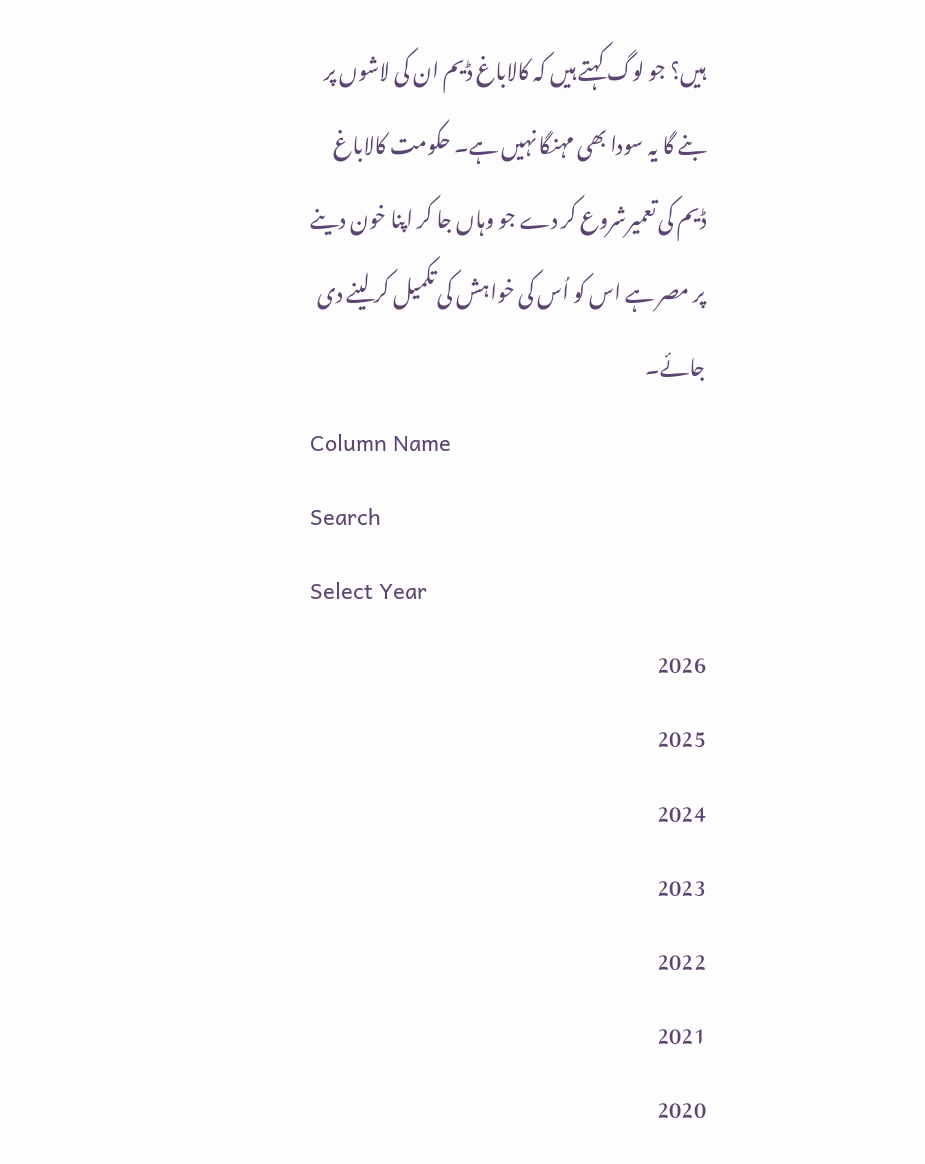ہیں؟ جو لوگ کہتے ہیں کہ کالاباغ ڈیم ان کی لاشوں پر بنے گا یہ سودا بھی مہنگا نہیں ہے۔ حکومت کالاباغ ڈیم کی تعمیرشروع کر دے جو وہاں جا کر اپنا خون دینے پر مصر ہے اس کو اُس کی خواہش کی تکمیل کر لینے دی جائے۔
Column Name
Search
Select Year
2026
2025
2024
2023
2022
2021
2020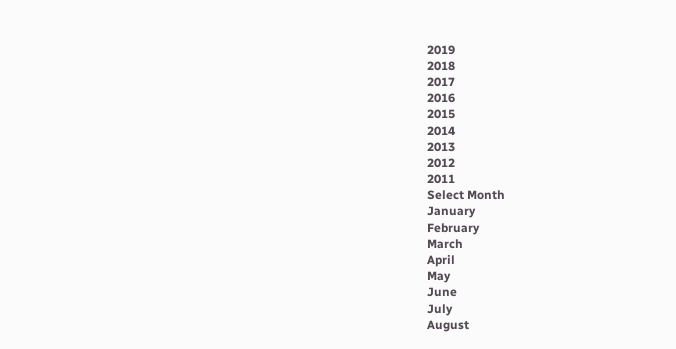2019
2018
2017
2016
2015
2014
2013
2012
2011
Select Month
January
February
March
April
May
June
July
August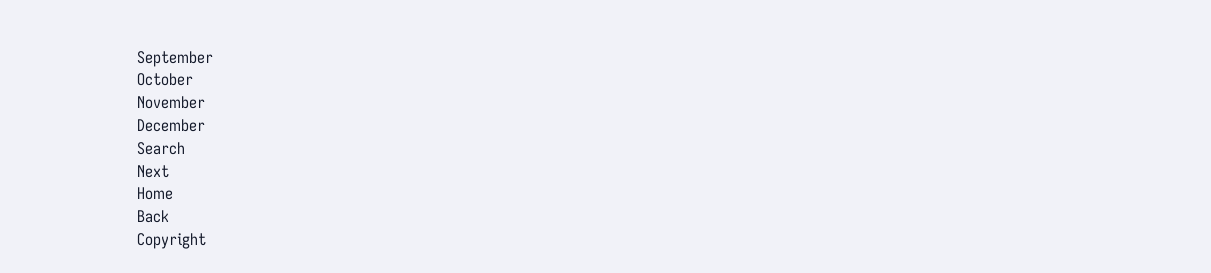September
October
November
December
Search
Next
Home
Back
Copyright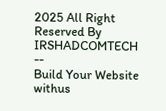2025 All Right Reserved By IRSHADCOMTECH --
Build Your Website withus